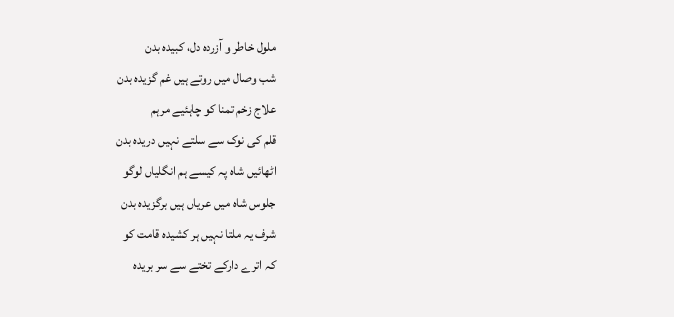ملول خاطر و آزردہ دل، کبیدہ بدن
شب وصال میں روتے ہیں غم گزیدہ بدن
علاج زخم تمنا کو چاہئیے مرہم
قلم کی نوک سے سلتے نہیں دریدہ بدن
اٹھائیں شاہ پہ کیسے ہم انگلیاں لوگو
جلوس شاہ میں عریاں ہیں برگزیدہ بدن
شرف یہ ملتا نہیں ہر کشیدہ قامت کو
کہ اترے دارکے تختے سے سر بریدہ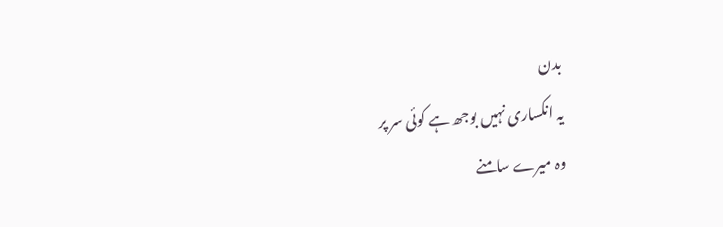بدن
یہ انکساری نہیں بوجھ ہے کوئی سر پر
وہ میرے سامنے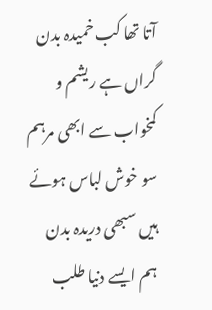آتا تھا کب خمیدہ بدن
گراں ہے ریشم و کمخواب سے ابھی مرہم
سو خوش لباس ہوئے ہیں سبھی دریدہ بدن
ہم ایسے دنیا طلب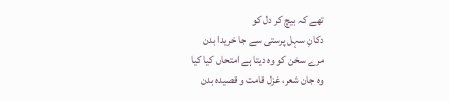تھے کہ بیچ کر دل کو
دکانِ سہل پرستی سے جا خریدا بدن
مرے سخن کو وہ دیتا ہے امتحاں کیا کیا
وہ جان شعر، غزل قامت و قصیدہ بدن